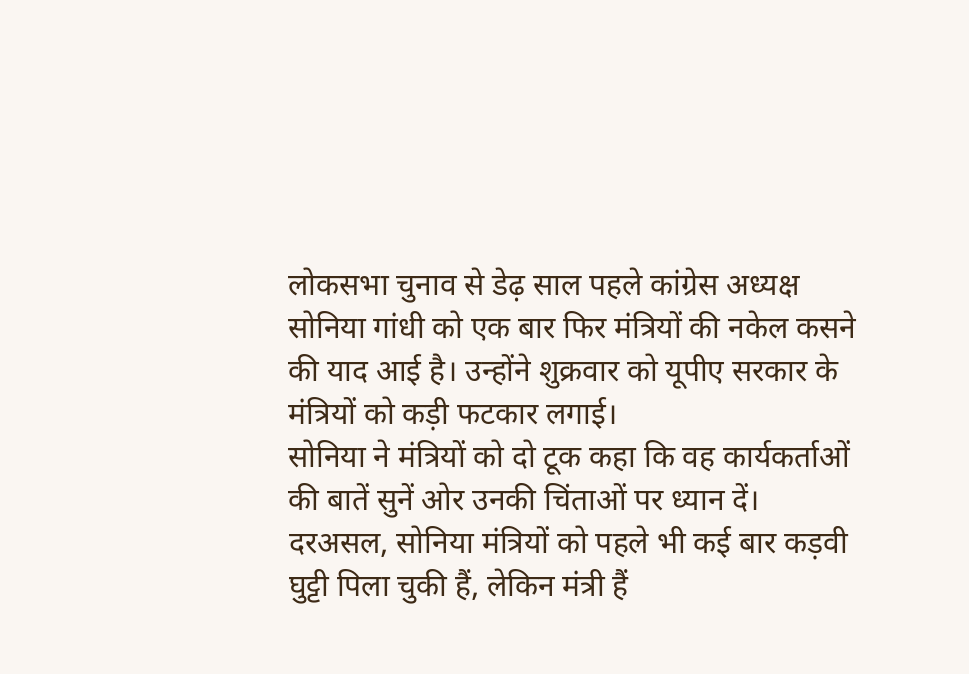लोकसभा चुनाव से डेढ़ साल पहले कांग्रेस अध्यक्ष सोनिया गांधी को एक बार फिर मंत्रियों की नकेल कसने की याद आई है। उन्होंने शुक्रवार को यूपीए सरकार के मंत्रियों को कड़ी फटकार लगाई।
सोनिया ने मंत्रियों को दो टूक कहा कि वह कार्यकर्ताओं की बातें सुनें ओर उनकी चिंताओं पर ध्यान दें। दरअसल, सोनिया मंत्रियों को पहले भी कई बार कड़वी घुट्टी पिला चुकी हैं, लेकिन मंत्री हैं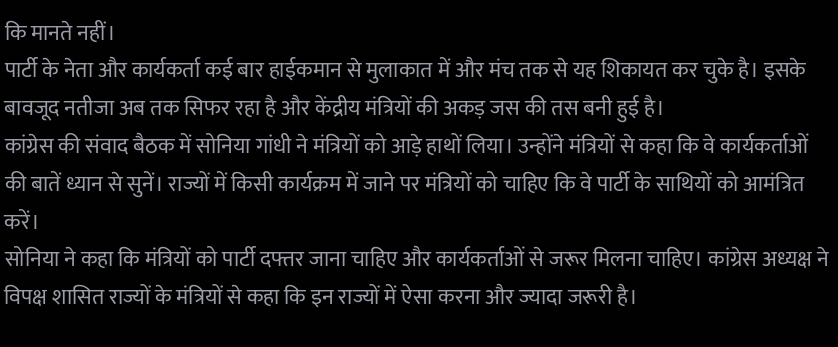कि मानते नहीं।
पार्टी के नेता और कार्यकर्ता कई बार हाईकमान से मुलाकात में और मंच तक से यह शिकायत कर चुके है। इसके बावजूद नतीजा अब तक सिफर रहा है और केंद्रीय मंत्रियों की अकड़ जस की तस बनी हुई है।
कांग्रेस की संवाद बैठक में सोनिया गांधी ने मंत्रियों को आड़े हाथों लिया। उन्होंने मंत्रियों से कहा कि वे कार्यकर्ताओं की बातें ध्यान से सुनें। राज्यों में किसी कार्यक्रम में जाने पर मंत्रियों को चाहिए कि वे पार्टी के साथियों को आमंत्रित करें।
सोनिया ने कहा कि मंत्रियों को पार्टी दफ्तर जाना चाहिए और कार्यकर्ताओं से जरूर मिलना चाहिए। कांग्रेस अध्यक्ष ने विपक्ष शासित राज्यों के मंत्रियों से कहा कि इन राज्यों में ऐसा करना और ज्यादा जरूरी है।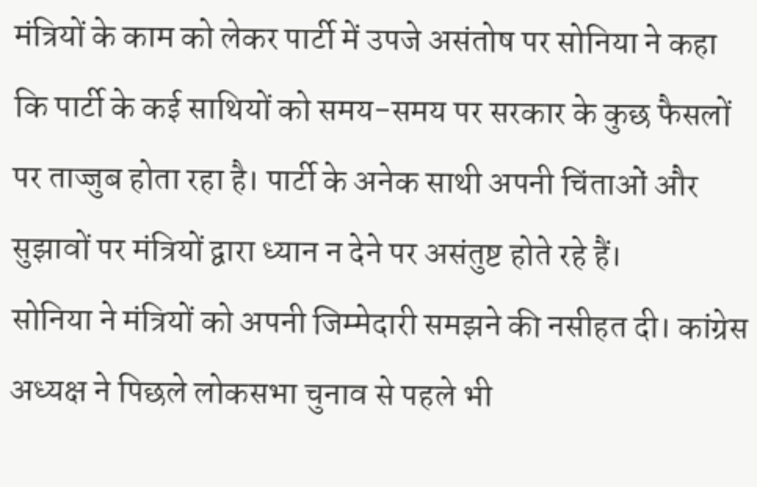मंत्रियों के काम को लेकर पार्टी में उपजे असंतोष पर सोनिया ने कहा कि पार्टी के कई साथियों को समय-समय पर सरकार के कुछ फैसलों पर ताज्जुब होता रहा है। पार्टी के अनेक साथी अपनी चिंताओं और सुझावों पर मंत्रियों द्वारा ध्यान न देने पर असंतुष्ट होते रहे हैं।
सोनिया ने मंत्रियों को अपनी जिम्मेदारी समझने की नसीहत दी। कांग्रेस अध्यक्ष ने पिछले लोकसभा चुनाव से पहले भी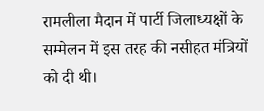रामलीला मैदान में पार्टी जिलाध्यक्षों के सम्मेलन में इस तरह की नसीहत मंत्रियों को दी थी।